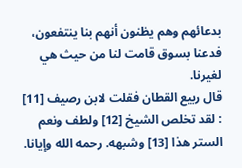بدعائهم وهم يظنون أنهم بنا ينتفعون، فدعنا بسوق قامت لنا من حيث هي لغيرنا.
قال ربيع القطان فقلت لابن رصيف [11] : لقد تخلص الشيخ [12] ولطف ونعم الستر هذا [13] وشبهه. رحمه الله وإيانا.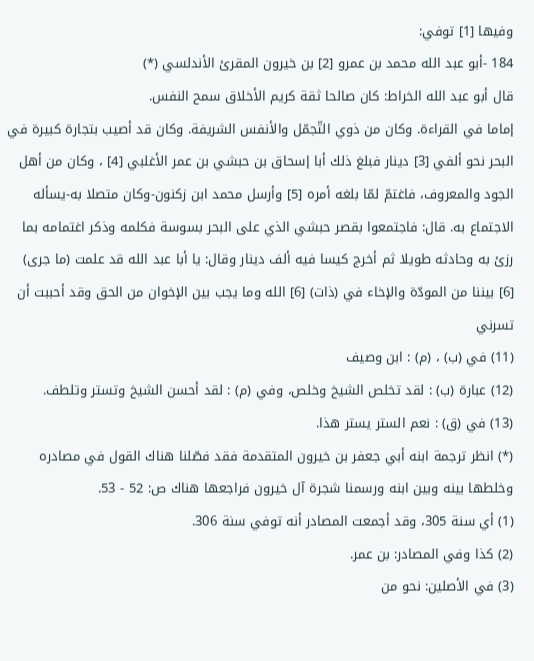وفيها [1] توفي:
184 -أبو عبد الله محمد بن عمرو [2] بن خيرون المقرئ الأندلسي (*)
قال أبو عبد الله الخراط: كان صالحا ثقة كريم الأخلاق سمح النفس.
إماما في القراءة. وكان من ذوي التّجمّل والأنفس الشريفة. وكان قد أصيب بتجارة كبيرة في البحر نحو ألفي [3] دينار فبلغ ذلك أبا إسحاق بن حبشي بن عمر الأغلبي [4] ، وكان من أهل الجود والمعروف، فاغتمّ لمّا بلغه أمره [5] وأرسل محمد ابن زكنون-وكان متصلا به-يسأله الاجتماع به. قال: فاجتمعوا بقصر حبشي الذي على البحر بسوسة فكلمه وذكر اغتمامه بما رزئ به وحادثه طويلا ثم أخرج كيسا فيه ألف دينار وقال: يا أبا عبد الله قد علمت (ما جرى) [6] بيننا من المودّة والإخاء في (ذات) [6] الله وما يجب بين الإخوان من الحق وقد أحببت أن تسرني
(11) في (ب) ، (م) : ابن وصيف
(12) عبارة (ب) : لقد تخلص الشيخ وخلص، وفي (م) : لقد أحسن الشيخ وتستر وتلطف.
(13) في (ق) : نعم الستر يستر هذا.
(*) انظر ترجمة ابنه أبي جعفر بن خيرون المتقدمة فقد فصّلنا هناك القول في مصادره وخلطها بينه وبين ابنه ورسمنا شجرة آل خيرون فراجعها هناك ص: 52 - 53.
(1) أي سنة 305، وقد أجمعت المصادر أنه توفي سنة 306.
(2) كذا وفي المصادر: بن عمر.
(3) في الأصلين: نحو من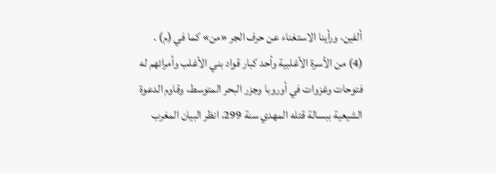ألفين، ورأينا الاستغناء عن حرف الجر «من» كما في (م) .
(4) من الأسرة الأغلبية وأحد كبار قواد بني الأغلب وأمرائهم له فتوحات وغزوات في أوروبا وجزر البحر المتوسط، وقاوم الدعوة الشيعية ببسالة قتله المهدي سنة 299، انظر البيان المغرب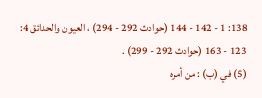138: 1 - 142 - 144 (حوادث 292 - 294) ، العيون والحدائق 4: 123 - 163 (حوادث 292 - 299) .
(5) في (ب) : من أمره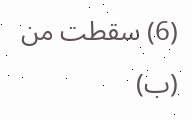(6) سقطت من (ب)